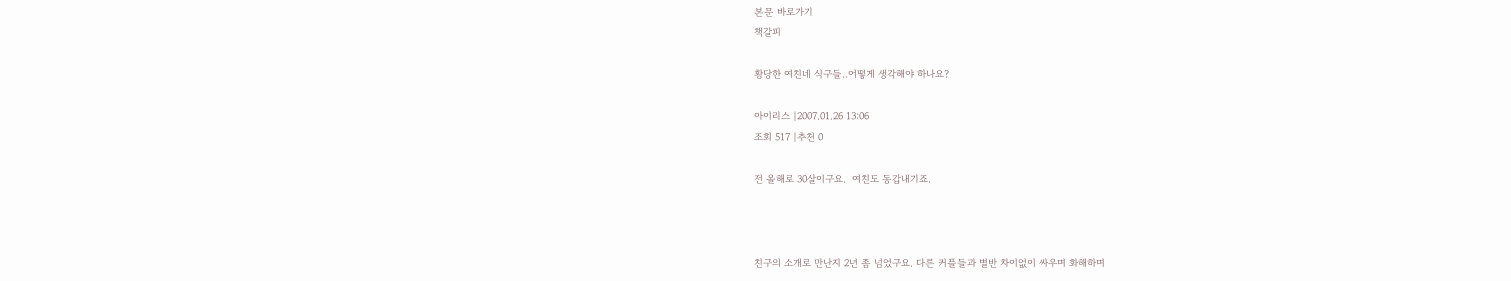본문 바로가기
책갈피

황당한 여친네 식구들..어떻게 생각해야 하나요?

아이리스 |2007.01.26 13:06
조회 517 |추천 0

전 올해로 30살이구요.  여친도 동갑내기죠.



친구의 소개로 만난지 2년 좀 넘었구요. 다른 커플들과 별반 차이없이 싸우며 화해하며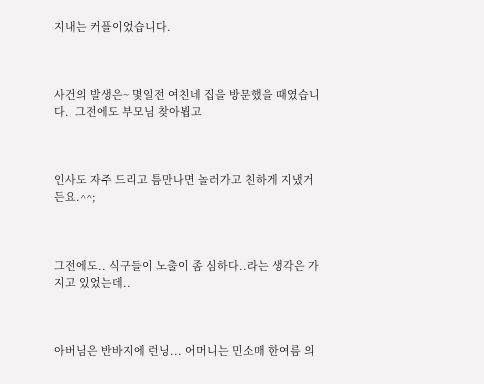지내는 커플이었습니다.



사건의 발생은~ 몇일전 여친네 집을 방문했을 때였습니다.  그전에도 부모님 찾아뵙고



인사도 자주 드리고 틈만나면 놀러가고 친하게 지냈거든요.^^;



그전에도.. 식구들이 노출이 좀 심하다..라는 생각은 가지고 있었는데..



아버님은 반바지에 런닝... 어머니는 민소매 한여름 의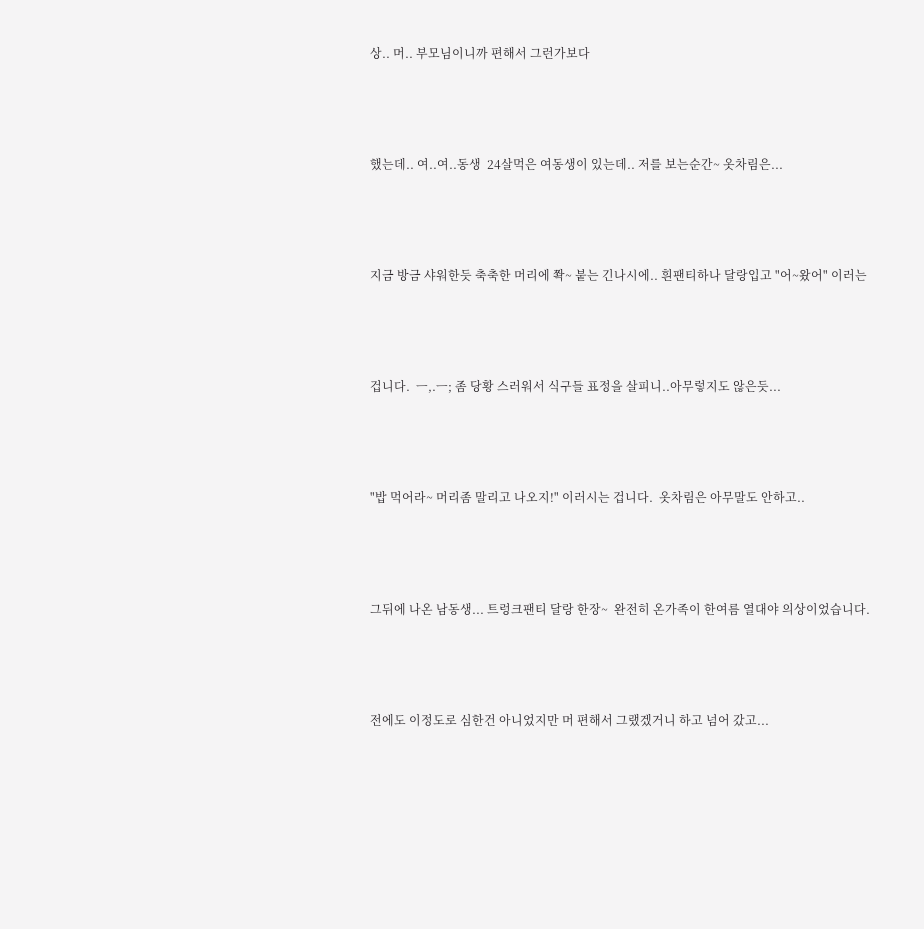상.. 머.. 부모님이니까 편해서 그런가보다



했는데.. 여..여..동생  24살먹은 여동생이 있는데.. 저를 보는순간~ 옷차림은...



지금 방금 샤워한듯 축축한 머리에 쫙~ 붙는 긴나시에.. 흰팬티하나 달랑입고 "어~왔어" 이러는



겁니다.  ㅡ,.ㅡ; 좀 당황 스러워서 식구들 표정을 살피니..아무렇지도 않은듯...



"밥 먹어라~ 머리좀 말리고 나오지!" 이러시는 겁니다.  옷차림은 아무말도 안하고..



그뒤에 나온 남동생... 트렁크팬티 달랑 한장~  완전히 온가족이 한여름 열대야 의상이었습니다.



전에도 이정도로 심한건 아니었지만 머 편해서 그랬겠거니 하고 넘어 갔고...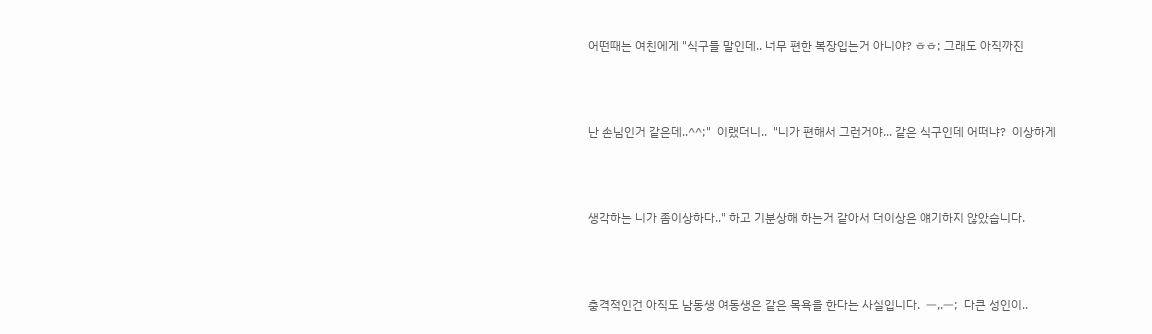어떤때는 여친에게 "식구들 말인데.. 너무 편한 복장입는거 아니야? ㅎㅎ; 그래도 아직까진



난 손님인거 같은데..^^;"  이랬더니..  "니가 편해서 그런거야... 같은 식구인데 어떠냐?  이상하게



생각하는 니가 좀이상하다.." 하고 기분상해 하는거 같아서 더이상은 얘기하지 않았습니다.



충격적인건 아직도 남동생 여동생은 같은 목욕을 한다는 사실입니다.  ㅡ,.ㅡ;  다큰 성인이..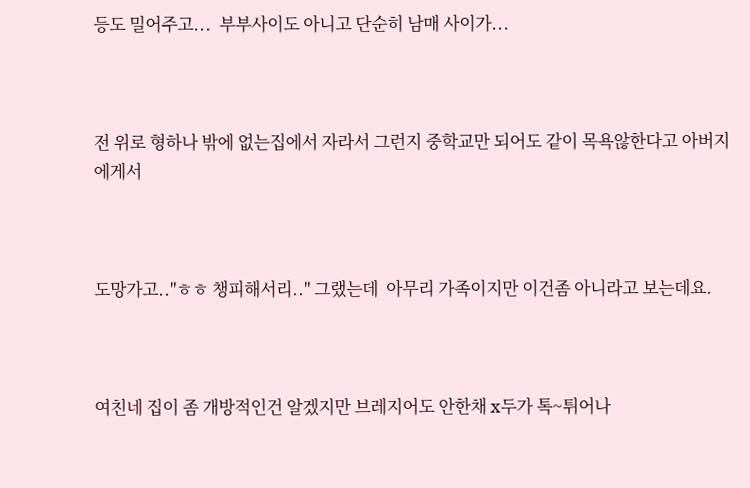등도 밀어주고...  부부사이도 아니고 단순히 남매 사이가...



전 위로 형하나 밖에 없는집에서 자라서 그런지 중학교만 되어도 같이 목욕않한다고 아버지에게서



도망가고.."ㅎㅎ 챙피해서리.." 그랬는데  아무리 가족이지만 이건좀 아니라고 보는데요.



여친네 집이 좀 개방적인건 알겠지만 브레지어도 안한채 x두가 톡~튀어나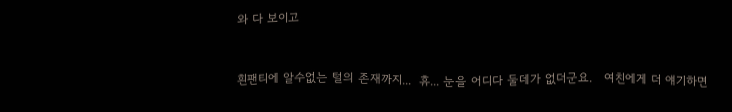와 다 보이고



흰팬티에 알수없는 털의 존재까지...  휴... 눈을 어디다 둘데가 없더군요.   여친에게 더 얘기하면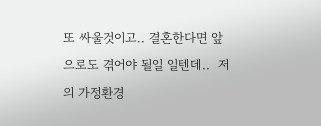또 싸울것이고.. 결혼한다면 앞으로도 겪어야 될일 일텐데..  저의 가정환경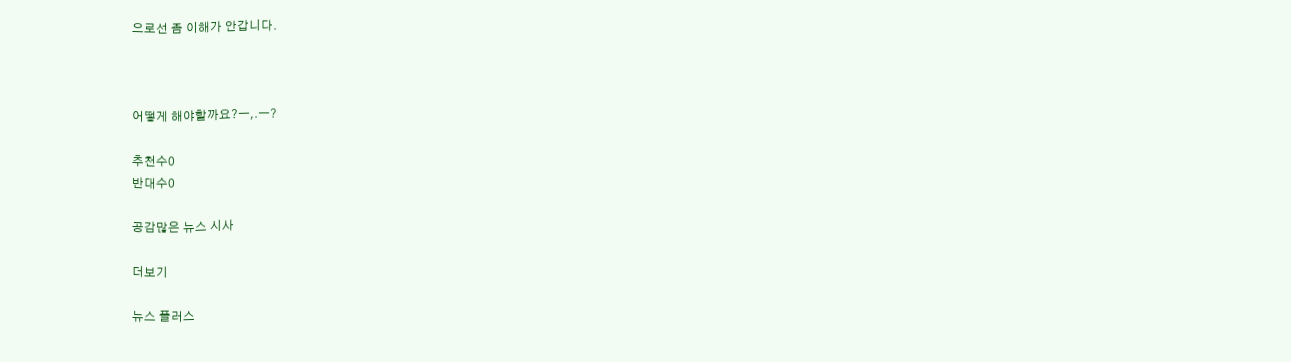으로선 좀 이해가 안갑니다.



어떻게 해야할까요?ㅡ,.ㅡ?

추천수0
반대수0

공감많은 뉴스 시사

더보기

뉴스 플러스